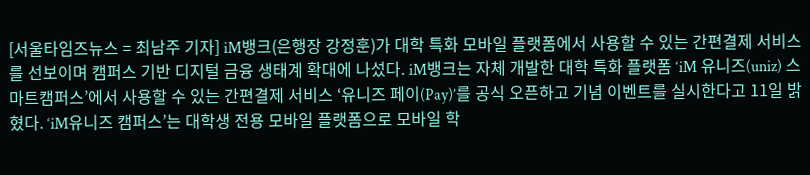[서울타임즈뉴스 = 최남주 기자] iM뱅크(은행장 강정훈)가 대학 특화 모바일 플랫폼에서 사용할 수 있는 간편결제 서비스를 선보이며 캠퍼스 기반 디지털 금융 생태계 확대에 나섰다. iM뱅크는 자체 개발한 대학 특화 플랫폼 ‘iM 유니즈(uniz) 스마트캠퍼스’에서 사용할 수 있는 간편결제 서비스 ‘유니즈 페이(Pay)’를 공식 오픈하고 기념 이벤트를 실시한다고 11일 밝혔다. ‘iM유니즈 캠퍼스’는 대학생 전용 모바일 플랫폼으로 모바일 학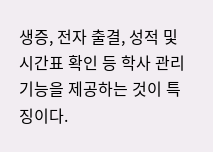생증, 전자 출결, 성적 및 시간표 확인 등 학사 관리 기능을 제공하는 것이 특징이다.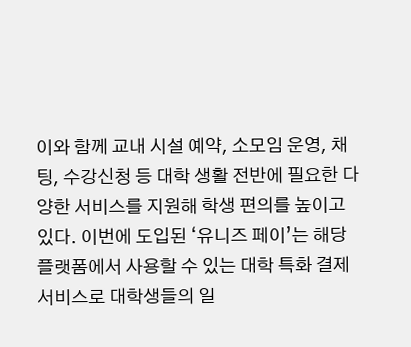이와 함께 교내 시설 예약, 소모임 운영, 채팅, 수강신청 등 대학 생활 전반에 필요한 다양한 서비스를 지원해 학생 편의를 높이고 있다. 이번에 도입된 ‘유니즈 페이’는 해당 플랫폼에서 사용할 수 있는 대학 특화 결제 서비스로 대학생들의 일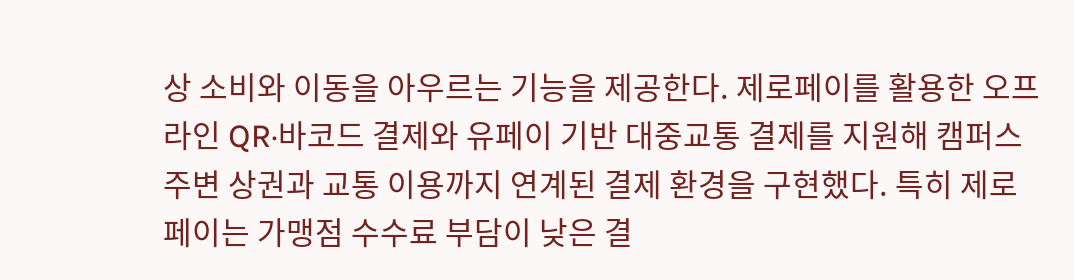상 소비와 이동을 아우르는 기능을 제공한다. 제로페이를 활용한 오프라인 QR·바코드 결제와 유페이 기반 대중교통 결제를 지원해 캠퍼스 주변 상권과 교통 이용까지 연계된 결제 환경을 구현했다. 특히 제로페이는 가맹점 수수료 부담이 낮은 결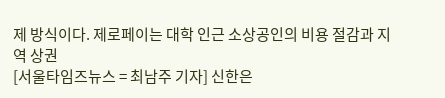제 방식이다. 제로페이는 대학 인근 소상공인의 비용 절감과 지역 상권
[서울타임즈뉴스 = 최남주 기자] 신한은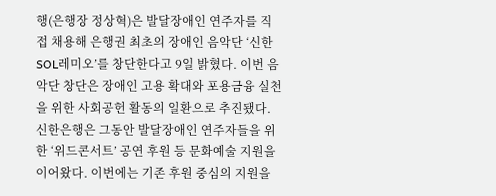행(은행장 정상혁)은 발달장애인 연주자를 직접 채용해 은행권 최초의 장애인 음악단 ‘신한 SOL레미오’를 창단한다고 9일 밝혔다. 이번 음악단 창단은 장애인 고용 확대와 포용금융 실천을 위한 사회공헌 활동의 일환으로 추진됐다. 신한은행은 그동안 발달장애인 연주자들을 위한 ‘위드콘서트’ 공연 후원 등 문화예술 지원을 이어왔다. 이번에는 기존 후원 중심의 지원을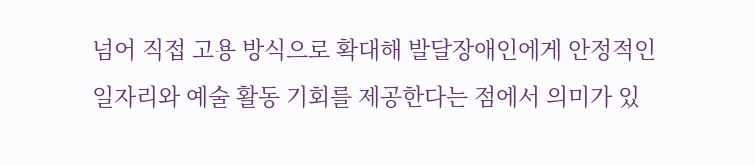넘어 직접 고용 방식으로 확대해 발달장애인에게 안정적인 일자리와 예술 활동 기회를 제공한다는 점에서 의미가 있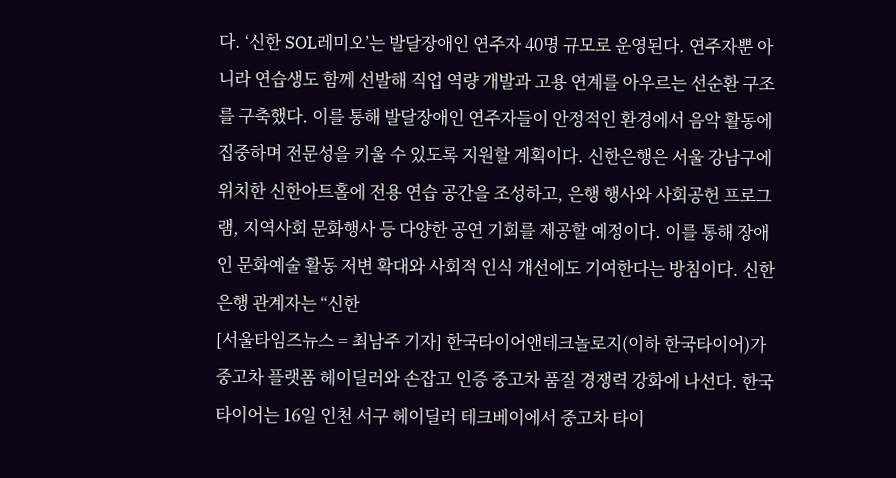다. ‘신한 SOL레미오’는 발달장애인 연주자 40명 규모로 운영된다. 연주자뿐 아니라 연습생도 함께 선발해 직업 역량 개발과 고용 연계를 아우르는 선순환 구조를 구축했다. 이를 통해 발달장애인 연주자들이 안정적인 환경에서 음악 활동에 집중하며 전문성을 키울 수 있도록 지원할 계획이다. 신한은행은 서울 강남구에 위치한 신한아트홀에 전용 연습 공간을 조성하고, 은행 행사와 사회공헌 프로그램, 지역사회 문화행사 등 다양한 공연 기회를 제공할 예정이다. 이를 통해 장애인 문화예술 활동 저변 확대와 사회적 인식 개선에도 기여한다는 방침이다. 신한은행 관계자는 “신한
[서울타임즈뉴스 = 최남주 기자] 한국타이어앤테크놀로지(이하 한국타이어)가 중고차 플랫폼 헤이딜러와 손잡고 인증 중고차 품질 경쟁력 강화에 나선다. 한국타이어는 16일 인천 서구 헤이딜러 테크베이에서 중고차 타이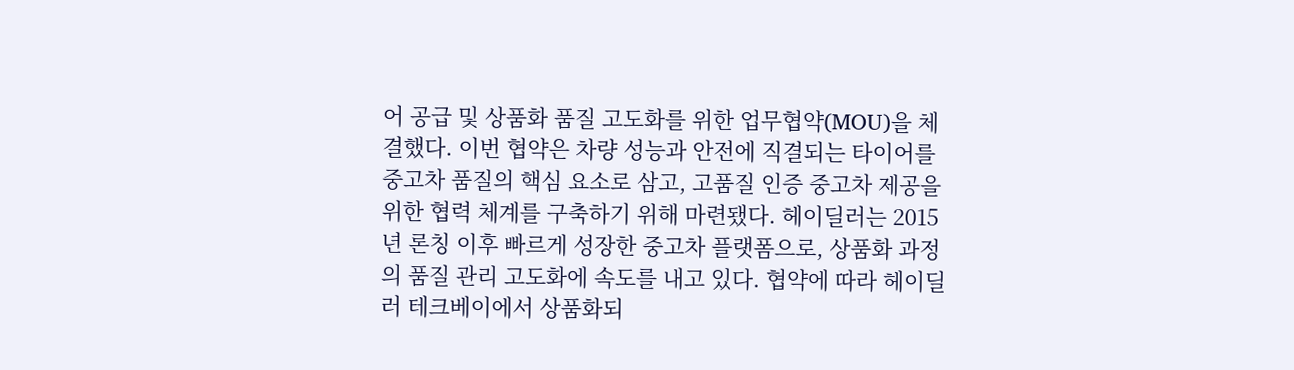어 공급 및 상품화 품질 고도화를 위한 업무협약(MOU)을 체결했다. 이번 협약은 차량 성능과 안전에 직결되는 타이어를 중고차 품질의 핵심 요소로 삼고, 고품질 인증 중고차 제공을 위한 협력 체계를 구축하기 위해 마련됐다. 헤이딜러는 2015년 론칭 이후 빠르게 성장한 중고차 플랫폼으로, 상품화 과정의 품질 관리 고도화에 속도를 내고 있다. 협약에 따라 헤이딜러 테크베이에서 상품화되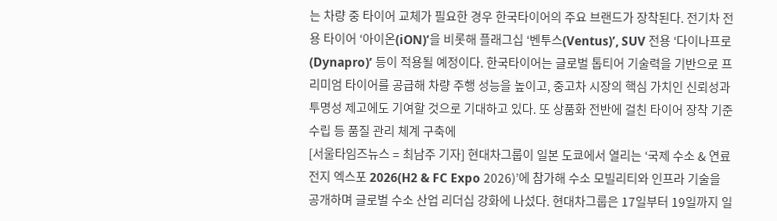는 차량 중 타이어 교체가 필요한 경우 한국타이어의 주요 브랜드가 장착된다. 전기차 전용 타이어 ‘아이온(iON)’을 비롯해 플래그십 ‘벤투스(Ventus)’, SUV 전용 ‘다이나프로(Dynapro)’ 등이 적용될 예정이다. 한국타이어는 글로벌 톱티어 기술력을 기반으로 프리미엄 타이어를 공급해 차량 주행 성능을 높이고, 중고차 시장의 핵심 가치인 신뢰성과 투명성 제고에도 기여할 것으로 기대하고 있다. 또 상품화 전반에 걸친 타이어 장착 기준 수립 등 품질 관리 체계 구축에
[서울타임즈뉴스 = 최남주 기자] 현대차그룹이 일본 도쿄에서 열리는 ‘국제 수소 & 연료전지 엑스포 2026(H2 & FC Expo 2026)’에 참가해 수소 모빌리티와 인프라 기술을 공개하며 글로벌 수소 산업 리더십 강화에 나섰다. 현대차그룹은 17일부터 19일까지 일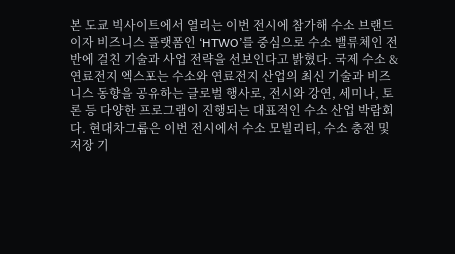본 도쿄 빅사이트에서 열리는 이번 전시에 참가해 수소 브랜드이자 비즈니스 플랫폼인 ‘HTWO’를 중심으로 수소 밸류체인 전반에 걸친 기술과 사업 전략을 선보인다고 밝혔다. 국제 수소 & 연료전지 엑스포는 수소와 연료전지 산업의 최신 기술과 비즈니스 동향을 공유하는 글로벌 행사로, 전시와 강연, 세미나, 토론 등 다양한 프로그램이 진행되는 대표적인 수소 산업 박람회다. 현대차그룹은 이번 전시에서 수소 모빌리티, 수소 충전 및 저장 기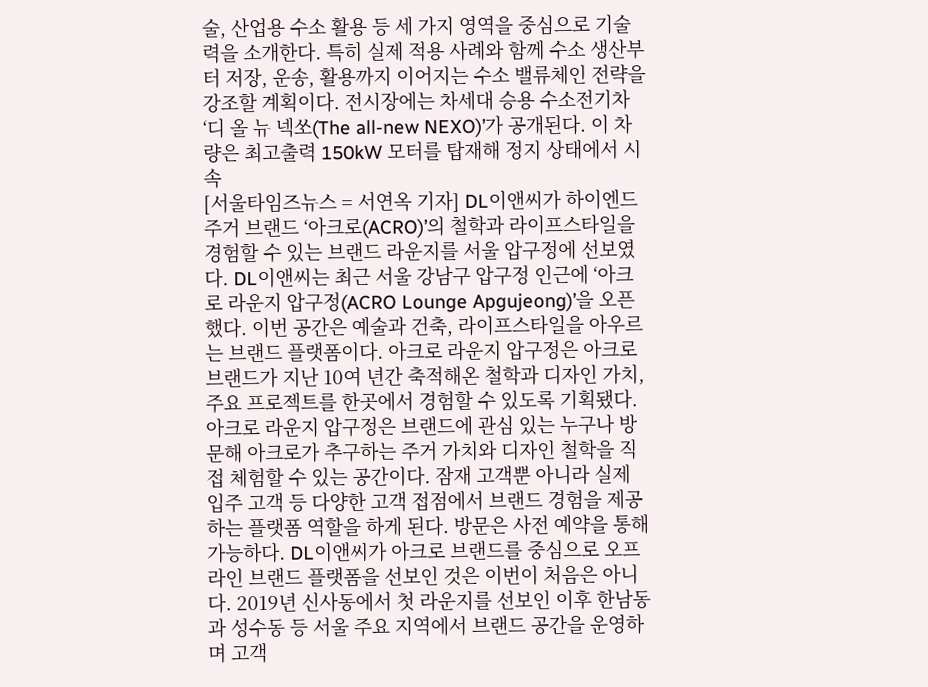술, 산업용 수소 활용 등 세 가지 영역을 중심으로 기술력을 소개한다. 특히 실제 적용 사례와 함께 수소 생산부터 저장, 운송, 활용까지 이어지는 수소 밸류체인 전략을 강조할 계획이다. 전시장에는 차세대 승용 수소전기차 ‘디 올 뉴 넥쏘(The all-new NEXO)’가 공개된다. 이 차량은 최고출력 150kW 모터를 탑재해 정지 상태에서 시속
[서울타임즈뉴스 = 서연옥 기자] DL이앤씨가 하이엔드 주거 브랜드 ‘아크로(ACRO)’의 철학과 라이프스타일을 경험할 수 있는 브랜드 라운지를 서울 압구정에 선보였다. DL이앤씨는 최근 서울 강남구 압구정 인근에 ‘아크로 라운지 압구정(ACRO Lounge Apgujeong)’을 오픈했다. 이번 공간은 예술과 건축, 라이프스타일을 아우르는 브랜드 플랫폼이다. 아크로 라운지 압구정은 아크로 브랜드가 지난 10여 년간 축적해온 철학과 디자인 가치, 주요 프로젝트를 한곳에서 경험할 수 있도록 기획됐다. 아크로 라운지 압구정은 브랜드에 관심 있는 누구나 방문해 아크로가 추구하는 주거 가치와 디자인 철학을 직접 체험할 수 있는 공간이다. 잠재 고객뿐 아니라 실제 입주 고객 등 다양한 고객 접점에서 브랜드 경험을 제공하는 플랫폼 역할을 하게 된다. 방문은 사전 예약을 통해 가능하다. DL이앤씨가 아크로 브랜드를 중심으로 오프라인 브랜드 플랫폼을 선보인 것은 이번이 처음은 아니다. 2019년 신사동에서 첫 라운지를 선보인 이후 한남동과 성수동 등 서울 주요 지역에서 브랜드 공간을 운영하며 고객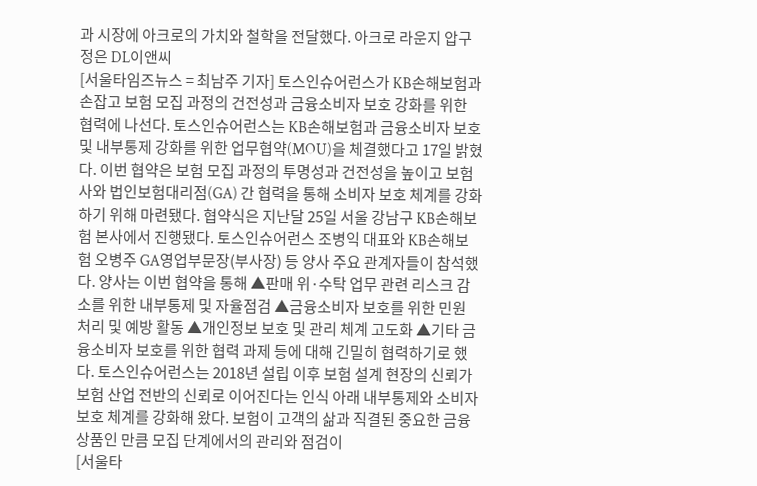과 시장에 아크로의 가치와 철학을 전달했다. 아크로 라운지 압구정은 DL이앤씨
[서울타임즈뉴스 = 최남주 기자] 토스인슈어런스가 KB손해보험과 손잡고 보험 모집 과정의 건전성과 금융소비자 보호 강화를 위한 협력에 나선다. 토스인슈어런스는 KB손해보험과 금융소비자 보호 및 내부통제 강화를 위한 업무협약(MOU)을 체결했다고 17일 밝혔다. 이번 협약은 보험 모집 과정의 투명성과 건전성을 높이고 보험사와 법인보험대리점(GA) 간 협력을 통해 소비자 보호 체계를 강화하기 위해 마련됐다. 협약식은 지난달 25일 서울 강남구 KB손해보험 본사에서 진행됐다. 토스인슈어런스 조병익 대표와 KB손해보험 오병주 GA영업부문장(부사장) 등 양사 주요 관계자들이 참석했다. 양사는 이번 협약을 통해 ▲판매 위·수탁 업무 관련 리스크 감소를 위한 내부통제 및 자율점검 ▲금융소비자 보호를 위한 민원 처리 및 예방 활동 ▲개인정보 보호 및 관리 체계 고도화 ▲기타 금융소비자 보호를 위한 협력 과제 등에 대해 긴밀히 협력하기로 했다. 토스인슈어런스는 2018년 설립 이후 보험 설계 현장의 신뢰가 보험 산업 전반의 신뢰로 이어진다는 인식 아래 내부통제와 소비자 보호 체계를 강화해 왔다. 보험이 고객의 삶과 직결된 중요한 금융상품인 만큼 모집 단계에서의 관리와 점검이
[서울타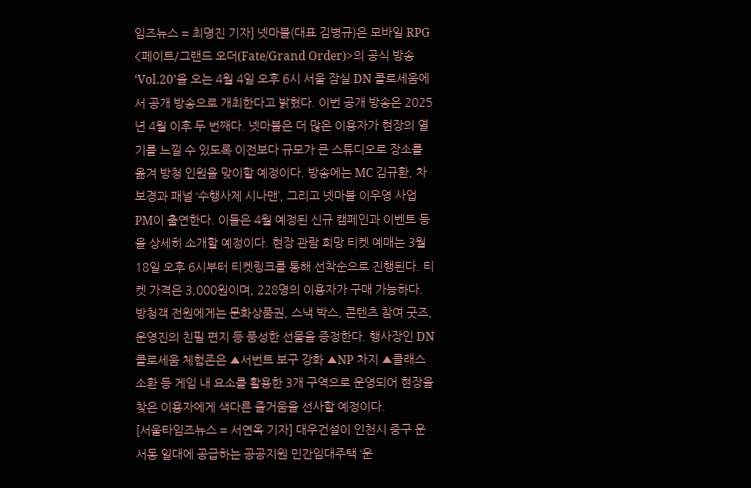임즈뉴스 = 최명진 기자] 넷마블(대표 김병규)은 모바일 RPG <페이트/그랜드 오더(Fate/Grand Order)>의 공식 방송 ‘Vol.20’을 오는 4월 4일 오후 6시 서울 잠실 DN 콜로세움에서 공개 방송으로 개최한다고 밝혔다. 이번 공개 방송은 2025년 4월 이후 두 번째다. 넷마블은 더 많은 이용자가 현장의 열기를 느낄 수 있도록 이전보다 규모가 큰 스튜디오로 장소를 옮겨 방청 인원을 맞이할 예정이다. 방송에는 MC 김규환, 차보경과 패널 ‘수행사제 시나맨’, 그리고 넷마블 이우영 사업 PM이 출연한다. 이들은 4월 예정된 신규 캠페인과 이벤트 등을 상세히 소개할 예정이다. 현장 관람 희망 티켓 예매는 3월 18일 오후 6시부터 티켓링크를 통해 선착순으로 진행된다. 티켓 가격은 3,000원이며, 228명의 이용자가 구매 가능하다. 방청객 전원에게는 문화상품권, 스낵 박스, 콘텐츠 참여 굿즈, 운영진의 친필 편지 등 풍성한 선물을 증정한다. 행사장인 DN 콜로세움 체험존은 ▲서번트 보구 강화 ▲NP 차지 ▲클래스 소환 등 게임 내 요소를 활용한 3개 구역으로 운영되어 현장을 찾은 이용자에게 색다른 즐거움을 선사할 예정이다.
[서울타임즈뉴스 = 서연옥 기자] 대우건설이 인천시 중구 운서동 일대에 공급하는 공공지원 민간임대주택 ‘운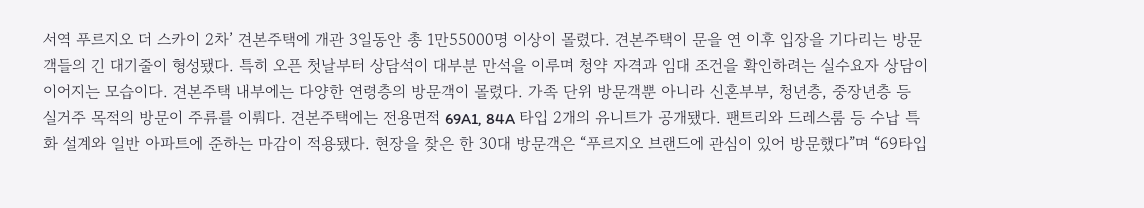서역 푸르지오 더 스카이 2차’ 견본주택에 개관 3일동안 총 1만55000명 이상이 몰렸다. 견본주택이 문을 연 이후 입장을 기다리는 방문객들의 긴 대기줄이 형성됐다. 특히 오픈 첫날부터 상담석이 대부분 만석을 이루며 청약 자격과 임대 조건을 확인하려는 실수요자 상담이 이어지는 모습이다. 견본주택 내부에는 다양한 연령층의 방문객이 몰렸다. 가족 단위 방문객뿐 아니라 신혼부부, 청년층, 중장년층 등 실거주 목적의 방문이 주류를 이뤄다. 견본주택에는 전용면적 69A1, 84A 타입 2개의 유니트가 공개됐다. 팬트리와 드레스룸 등 수납 특화 설계와 일반 아파트에 준하는 마감이 적용됐다. 현장을 찾은 한 30대 방문객은 “푸르지오 브랜드에 관심이 있어 방문했다”며 “69타입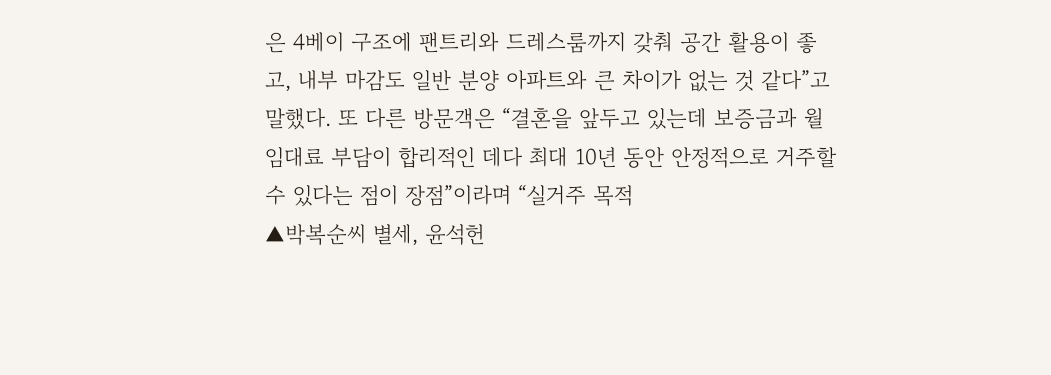은 4베이 구조에 팬트리와 드레스룸까지 갖춰 공간 활용이 좋고, 내부 마감도 일반 분양 아파트와 큰 차이가 없는 것 같다”고 말했다. 또 다른 방문객은 “결혼을 앞두고 있는데 보증금과 월 임대료 부담이 합리적인 데다 최대 10년 동안 안정적으로 거주할 수 있다는 점이 장점”이라며 “실거주 목적
▲박복순씨 별세, 윤석헌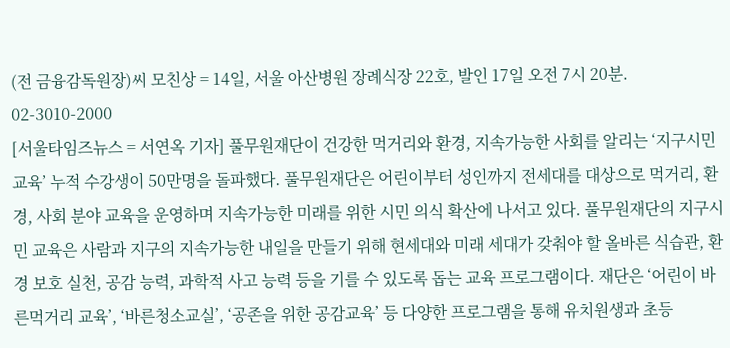(전 금융감독원장)씨 모친상 = 14일, 서울 아산병원 장례식장 22호, 발인 17일 오전 7시 20분. 02-3010-2000
[서울타임즈뉴스 = 서연옥 기자] 풀무원재단이 건강한 먹거리와 환경, 지속가능한 사회를 알리는 ‘지구시민 교육’ 누적 수강생이 50만명을 돌파했다. 풀무원재단은 어린이부터 성인까지 전세대를 대상으로 먹거리, 환경, 사회 분야 교육을 운영하며 지속가능한 미래를 위한 시민 의식 확산에 나서고 있다. 풀무원재단의 지구시민 교육은 사람과 지구의 지속가능한 내일을 만들기 위해 현세대와 미래 세대가 갖춰야 할 올바른 식습관, 환경 보호 실천, 공감 능력, 과학적 사고 능력 등을 기를 수 있도록 돕는 교육 프로그램이다. 재단은 ‘어린이 바른먹거리 교육’, ‘바른청소교실’, ‘공존을 위한 공감교육’ 등 다양한 프로그램을 통해 유치원생과 초등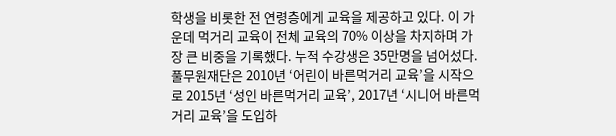학생을 비롯한 전 연령층에게 교육을 제공하고 있다. 이 가운데 먹거리 교육이 전체 교육의 70% 이상을 차지하며 가장 큰 비중을 기록했다. 누적 수강생은 35만명을 넘어섰다. 풀무원재단은 2010년 ‘어린이 바른먹거리 교육’을 시작으로 2015년 ‘성인 바른먹거리 교육’, 2017년 ‘시니어 바른먹거리 교육’을 도입하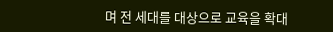며 전 세대를 대상으로 교육을 확대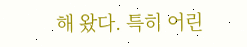해 왔다. 특히 어린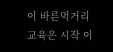이 바른먹거리 교육은 시작 이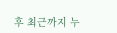후 최근까지 누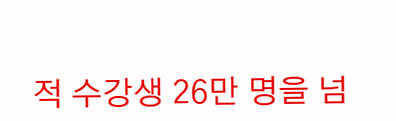적 수강생 26만 명을 넘